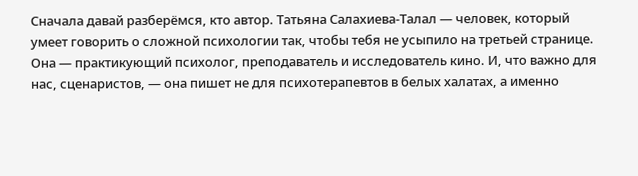Сначала давай разберёмся, кто автор. Татьяна Салахиева-Талал — человек, который умеет говорить о сложной психологии так, чтобы тебя не усыпило на третьей странице. Она — практикующий психолог, преподаватель и исследователь кино. И, что важно для нас, сценаристов, — она пишет не для психотерапевтов в белых халатах, а именно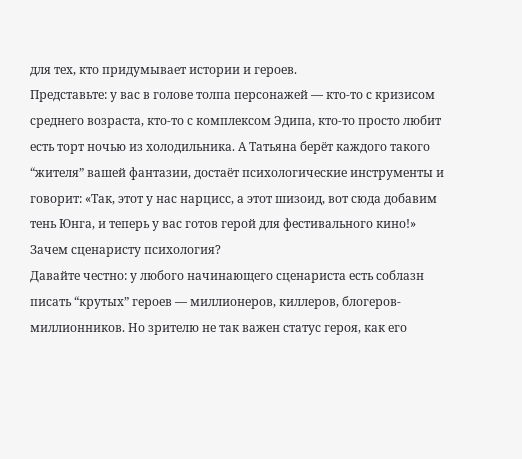для тех, кто придумывает истории и героев.
Представьте: у вас в голове толпа персонажей — кто-то с кризисом среднего возраста, кто-то с комплексом Эдипа, кто-то просто любит есть торт ночью из холодильника. А Татьяна берёт каждого такого “жителя” вашей фантазии, достаёт психологические инструменты и говорит: «Так, этот у нас нарцисс, а этот шизоид, вот сюда добавим тень Юнга, и теперь у вас готов герой для фестивального кино!»
Зачем сценаристу психология?
Давайте честно: у любого начинающего сценариста есть соблазн писать “крутых” героев — миллионеров, киллеров, блогеров-миллионников. Но зрителю не так важен статус героя, как его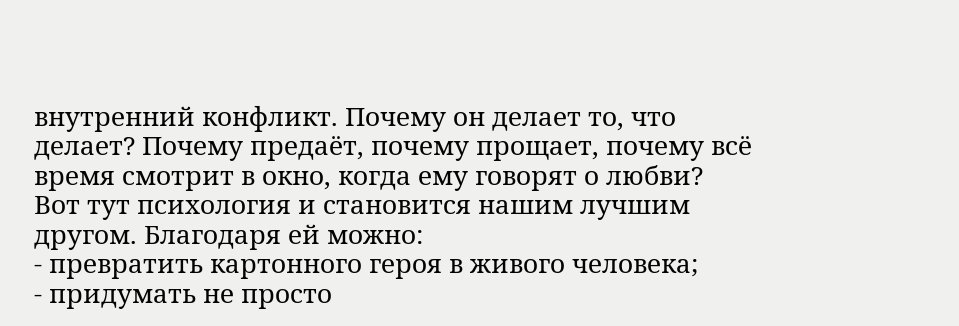внутренний конфликт. Почему он делает то, что делает? Почему предаёт, почему прощает, почему всё время смотрит в окно, когда ему говорят о любви?
Вот тут психология и становится нашим лучшим другом. Благодаря ей можно:
- превратить картонного героя в живого человека;
- придумать не просто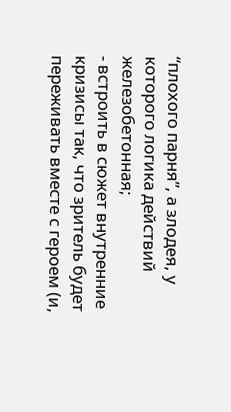“плохого парня”, а злодея, у которого логика действий железобетонная;
- встроить в сюжет внутренние кризисы так, что зритель будет переживать вместе с героем (и,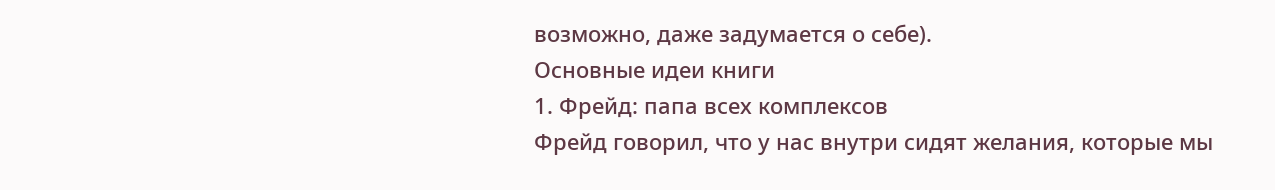возможно, даже задумается о себе).
Основные идеи книги
1. Фрейд: папа всех комплексов
Фрейд говорил, что у нас внутри сидят желания, которые мы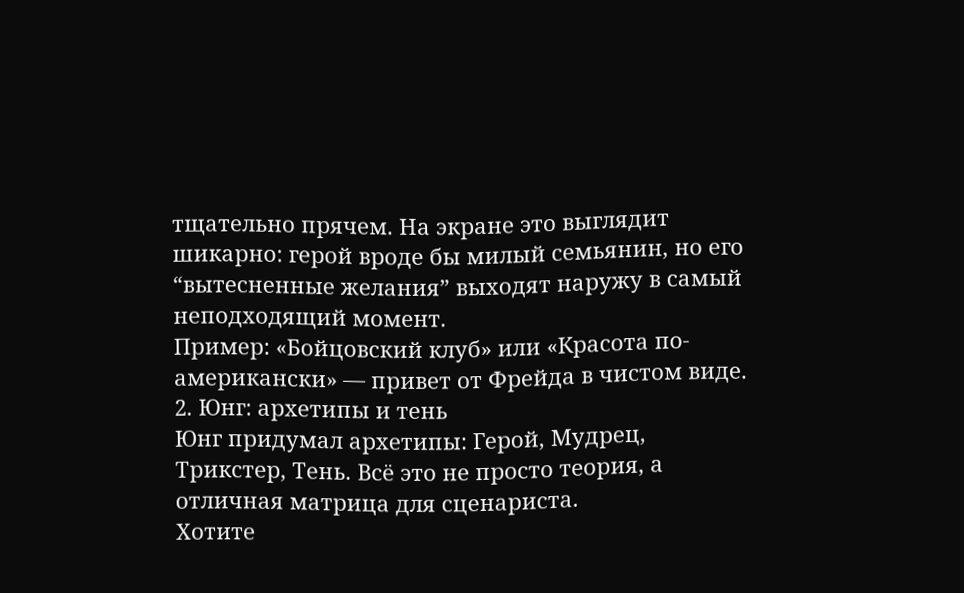тщательно прячем. На экране это выглядит шикарно: герой вроде бы милый семьянин, но его “вытесненные желания” выходят наружу в самый неподходящий момент.
Пример: «Бойцовский клуб» или «Красота по-американски» — привет от Фрейда в чистом виде.
2. Юнг: архетипы и тень
Юнг придумал архетипы: Герой, Мудрец, Трикстер, Тень. Всё это не просто теория, а отличная матрица для сценариста.
Хотите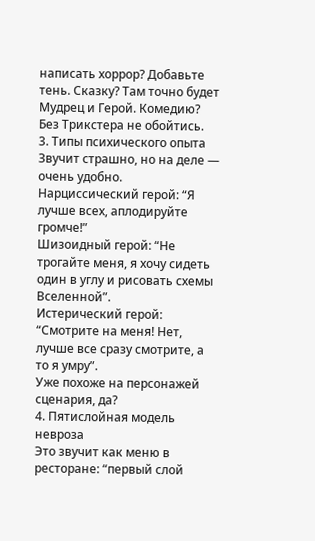написать хоррор? Добавьте тень. Сказку? Там точно будет Мудрец и Герой. Комедию? Без Трикстера не обойтись.
3. Типы психического опыта
Звучит страшно, но на деле — очень удобно.
Нарциссический герой: “Я лучше всех, аплодируйте громче!”
Шизоидный герой: “Не трогайте меня, я хочу сидеть один в углу и рисовать схемы Вселенной”.
Истерический герой: “Смотрите на меня! Нет, лучше все сразу смотрите, а то я умру”.
Уже похоже на персонажей сценария, да?
4. Пятислойная модель невроза
Это звучит как меню в ресторане: “первый слой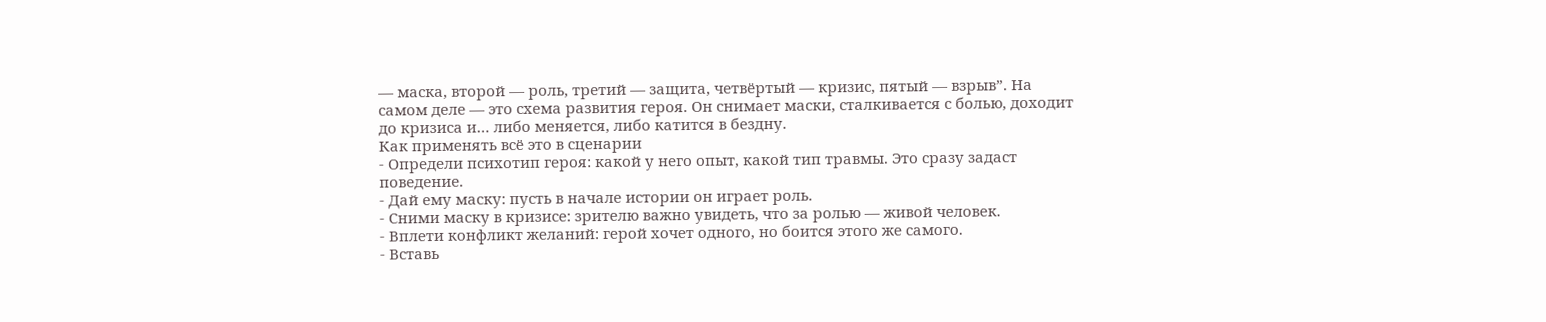— маска, второй — роль, третий — защита, четвёртый — кризис, пятый — взрыв”. На самом деле — это схема развития героя. Он снимает маски, сталкивается с болью, доходит до кризиса и… либо меняется, либо катится в бездну.
Как применять всё это в сценарии
- Определи психотип героя: какой у него опыт, какой тип травмы. Это сразу задаст поведение.
- Дай ему маску: пусть в начале истории он играет роль.
- Сними маску в кризисе: зрителю важно увидеть, что за ролью — живой человек.
- Вплети конфликт желаний: герой хочет одного, но боится этого же самого.
- Вставь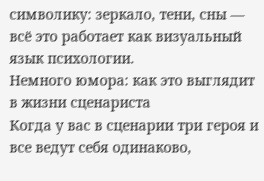символику: зеркало, тени, сны — всё это работает как визуальный язык психологии.
Немного юмора: как это выглядит в жизни сценариста
Когда у вас в сценарии три героя и все ведут себя одинаково,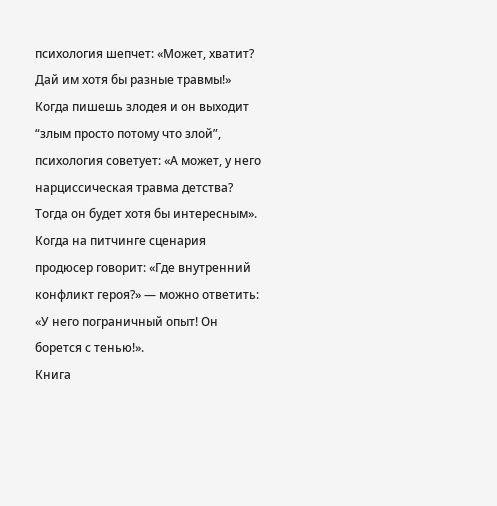психология шепчет: «Может, хватит? Дай им хотя бы разные травмы!»
Когда пишешь злодея и он выходит “злым просто потому что злой”, психология советует: «А может, у него нарциссическая травма детства? Тогда он будет хотя бы интересным».
Когда на питчинге сценария продюсер говорит: «Где внутренний конфликт героя?» — можно ответить: «У него пограничный опыт! Он борется с тенью!».
Книга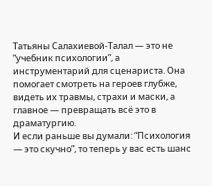Татьяны Салахиевой-Талал — это не “учебник психологии”, а инструментарий для сценариста. Она помогает смотреть на героев глубже, видеть их травмы, страхи и маски, а главное — превращать всё это в драматургию.
И если раньше вы думали: “Психология — это скучно”, то теперь у вас есть шанс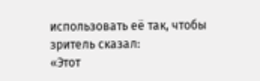использовать её так, чтобы зритель сказал:
«Этот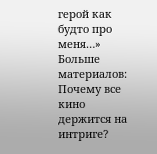герой как будто про меня…»
Больше материалов:
Почему все кино держится на интриге?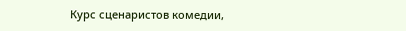Курс сценаристов комедии,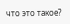что это такое?